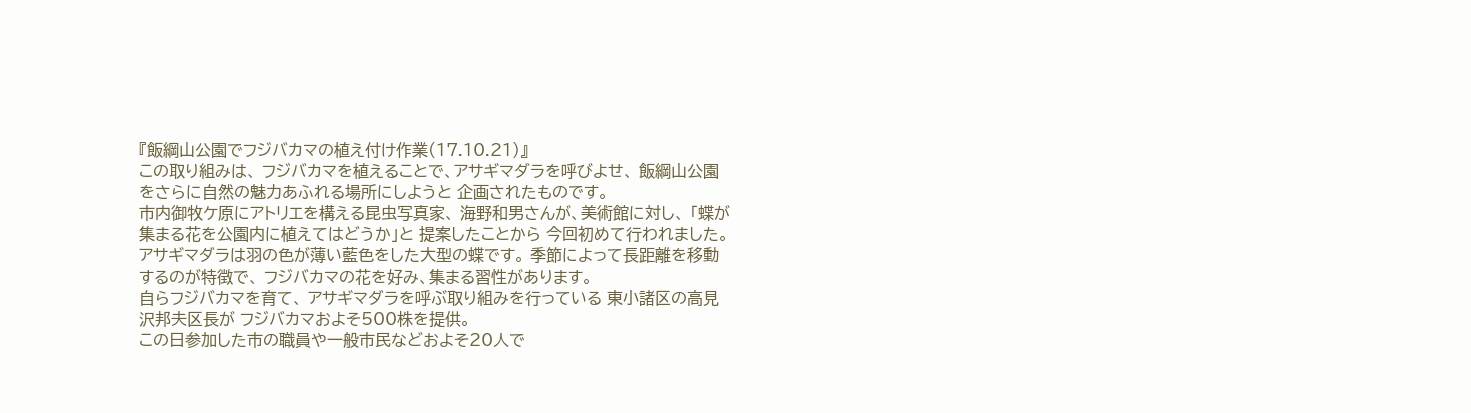『飯綱山公園でフジバカマの植え付け作業(17.10.21)』
この取り組みは、 フジバカマを植えることで、アサギマダラを呼びよせ、 飯綱山公園をさらに自然の魅力あふれる場所にしようと 企画されたものです。
市内御牧ケ原にアトリエを構える昆虫写真家、 海野和男さんが、美術館に対し、 「蝶が集まる花を公園内に植えてはどうか」と 提案したことから 今回初めて行われました。
アサギマダラは羽の色が薄い藍色をした大型の蝶です。 季節によって長距離を移動するのが特徴で、 フジバカマの花を好み、集まる習性があります。
自らフジバカマを育て、 アサギマダラを呼ぶ取り組みを行っている 東小諸区の高見沢邦夫区長が フジバカマおよそ500株を提供。
この日参加した市の職員や一般市民などおよそ20人で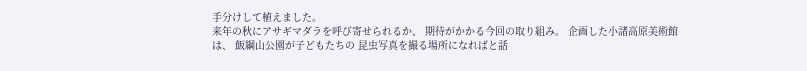手分けして植えました。
来年の秋にアサギマダラを呼び寄せられるか、 期待がかかる今回の取り組み。 企画した小諸高原美術館は、 飯綱山公園が子どもたちの 昆虫写真を撮る場所になればと話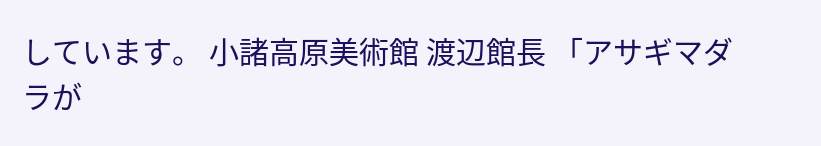しています。 小諸高原美術館 渡辺館長 「アサギマダラが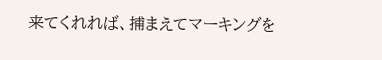来てくれれば、捕まえてマーキングを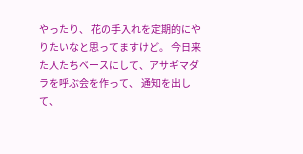やったり、 花の手入れを定期的にやりたいなと思ってますけど。 今日来た人たちベースにして、アサギマダラを呼ぶ会を作って、 通知を出して、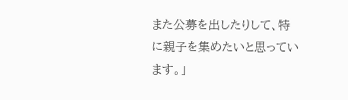また公募を出したりして、特に親子を集めたいと思っています。」